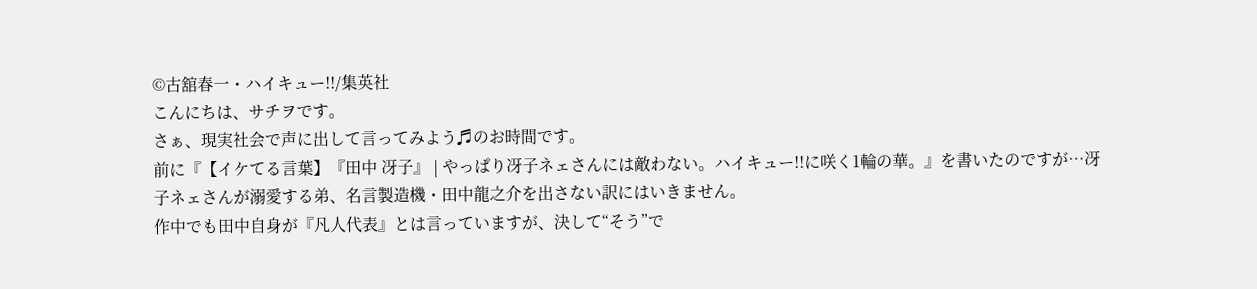©古舘春一・ハイキュー!!/集英社
こんにちは、サチヲです。
さぁ、現実社会で声に出して言ってみよう♬のお時間です。
前に『【イケてる言葉】『田中 冴子』 | やっぱり冴子ネェさんには敵わない。ハイキュー!!に咲く1輪の華。』を書いたのですが…冴子ネェさんが溺愛する弟、名言製造機・田中龍之介を出さない訳にはいきません。
作中でも田中自身が『凡人代表』とは言っていますが、決して“そう”で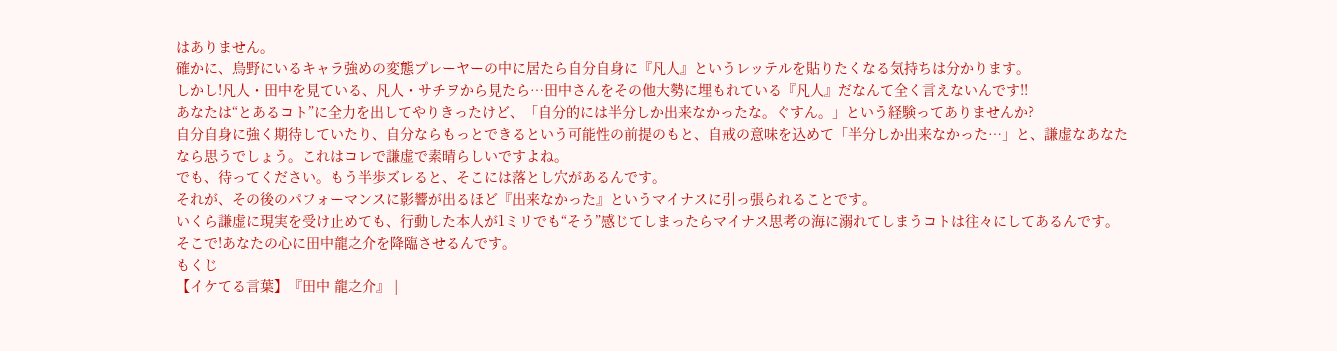はありません。
確かに、烏野にいるキャラ強めの変態プレーヤーの中に居たら自分自身に『凡人』というレッテルを貼りたくなる気持ちは分かります。
しかし!凡人・田中を見ている、凡人・サチヲから見たら…田中さんをその他大勢に埋もれている『凡人』だなんて全く言えないんです!!
あなたは“とあるコト”に全力を出してやりきったけど、「自分的には半分しか出来なかったな。ぐすん。」という経験ってありませんか?
自分自身に強く期待していたり、自分ならもっとできるという可能性の前提のもと、自戒の意味を込めて「半分しか出来なかった…」と、謙虚なあなたなら思うでしょう。これはコレで謙虚で素晴らしいですよね。
でも、待ってください。もう半歩ズレると、そこには落とし穴があるんです。
それが、その後のパフォーマンスに影響が出るほど『出来なかった』というマイナスに引っ張られることです。
いくら謙虚に現実を受け止めても、行動した本人が1ミリでも“そう”感じてしまったらマイナス思考の海に溺れてしまうコトは往々にしてあるんです。
そこで!あなたの心に田中龍之介を降臨させるんです。
もくじ
【イケてる言葉】『田中 龍之介』 |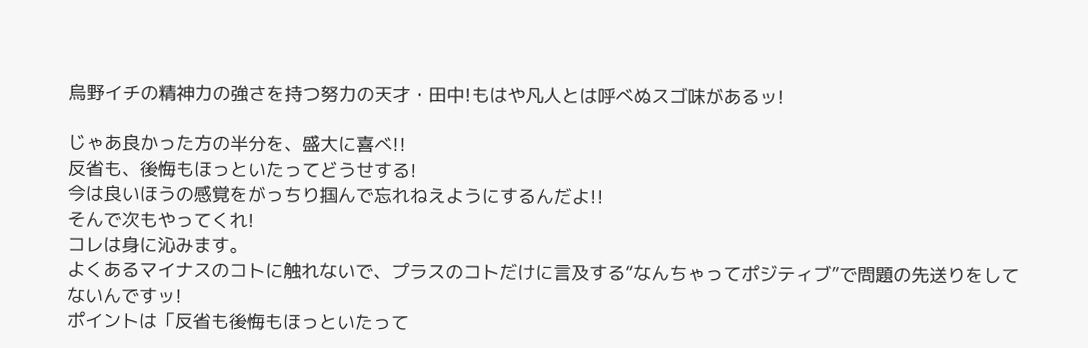烏野イチの精神力の強さを持つ努力の天才・田中!もはや凡人とは呼べぬスゴ味があるッ!

じゃあ良かった方の半分を、盛大に喜べ!!
反省も、後悔もほっといたってどうせする!
今は良いほうの感覚をがっちり掴んで忘れねえようにするんだよ!!
そんで次もやってくれ!
コレは身に沁みます。
よくあるマイナスのコトに触れないで、プラスのコトだけに言及する“なんちゃってポジティブ”で問題の先送りをしてないんですッ!
ポイントは「反省も後悔もほっといたって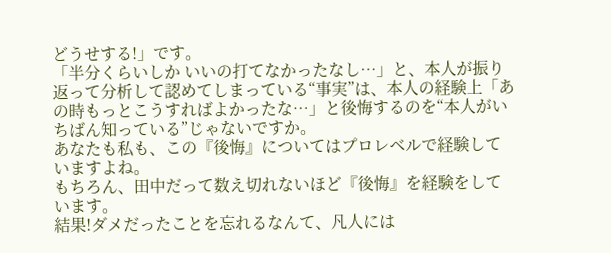どうせする!」です。
「半分くらいしか いいの打てなかったなし…」と、本人が振り返って分析して認めてしまっている“事実”は、本人の経験上「あの時もっとこうすればよかったな…」と後悔するのを“本人がいちばん知っている”じゃないですか。
あなたも私も、この『後悔』についてはプロレベルで経験していますよね。
もちろん、田中だって数え切れないほど『後悔』を経験をしています。
結果!ダメだったことを忘れるなんて、凡人には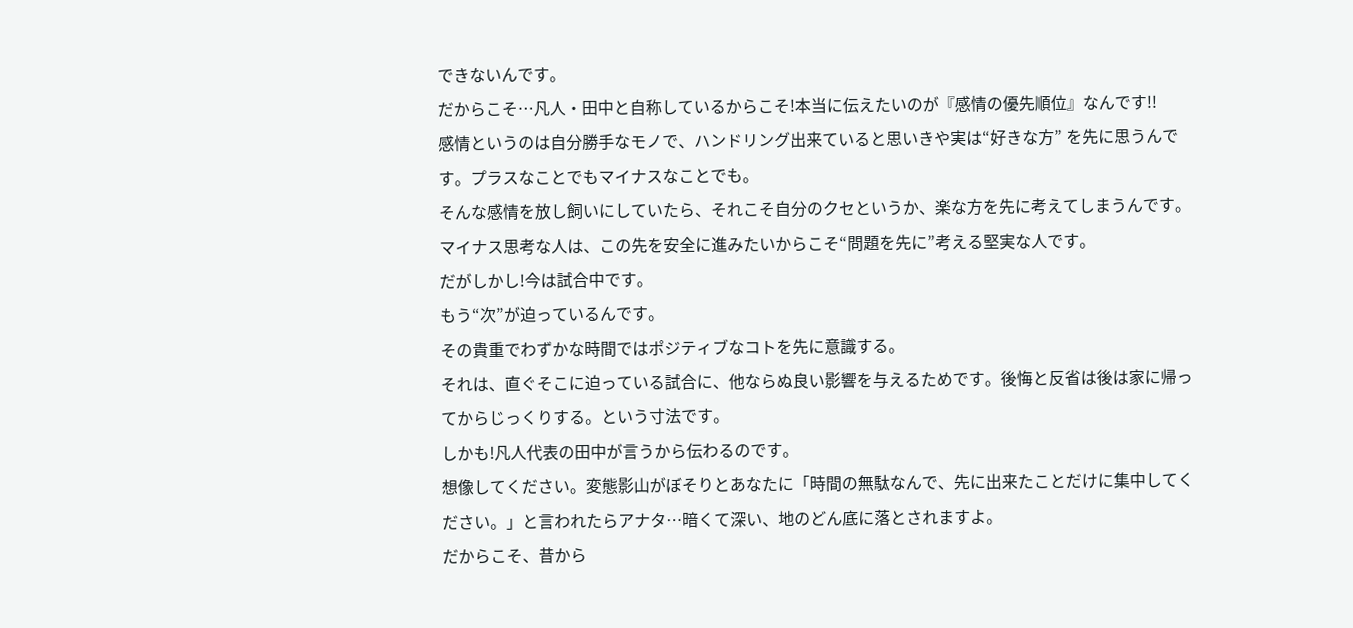できないんです。
だからこそ…凡人・田中と自称しているからこそ!本当に伝えたいのが『感情の優先順位』なんです!!
感情というのは自分勝手なモノで、ハンドリング出来ていると思いきや実は“好きな方” を先に思うんです。プラスなことでもマイナスなことでも。
そんな感情を放し飼いにしていたら、それこそ自分のクセというか、楽な方を先に考えてしまうんです。
マイナス思考な人は、この先を安全に進みたいからこそ“問題を先に”考える堅実な人です。
だがしかし!今は試合中です。
もう“次”が迫っているんです。
その貴重でわずかな時間ではポジティブなコトを先に意識する。
それは、直ぐそこに迫っている試合に、他ならぬ良い影響を与えるためです。後悔と反省は後は家に帰ってからじっくりする。という寸法です。
しかも!凡人代表の田中が言うから伝わるのです。
想像してください。変態影山がぼそりとあなたに「時間の無駄なんで、先に出来たことだけに集中してください。」と言われたらアナタ…暗くて深い、地のどん底に落とされますよ。
だからこそ、昔から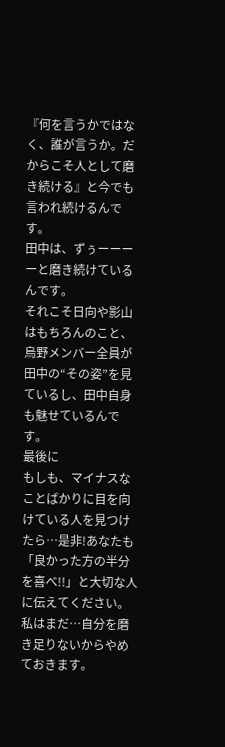『何を言うかではなく、誰が言うか。だからこそ人として磨き続ける』と今でも言われ続けるんです。
田中は、ずぅーーーーと磨き続けているんです。
それこそ日向や影山はもちろんのこと、烏野メンバー全員が田中の“その姿”を見ているし、田中自身も魅せているんです。
最後に
もしも、マイナスなことばかりに目を向けている人を見つけたら…是非!あなたも「良かった方の半分を喜べ!!」と大切な人に伝えてください。
私はまだ…自分を磨き足りないからやめておきます。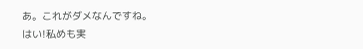あ。これがダメなんですね。
はい!私めも実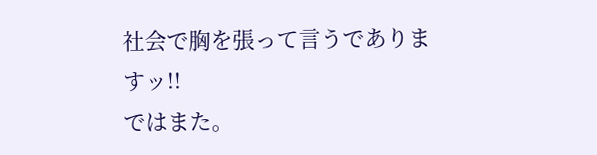社会で胸を張って言うでありますッ!!
ではまた。